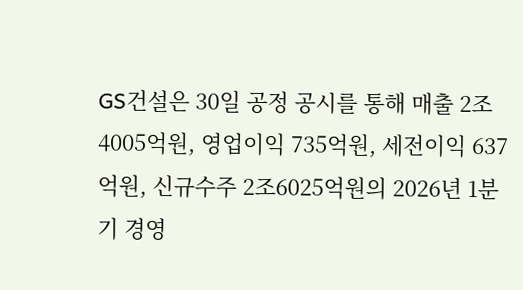GS건설은 30일 공정 공시를 통해 매출 2조4005억원, 영업이익 735억원, 세전이익 637억원, 신규수주 2조6025억원의 2026년 1분기 경영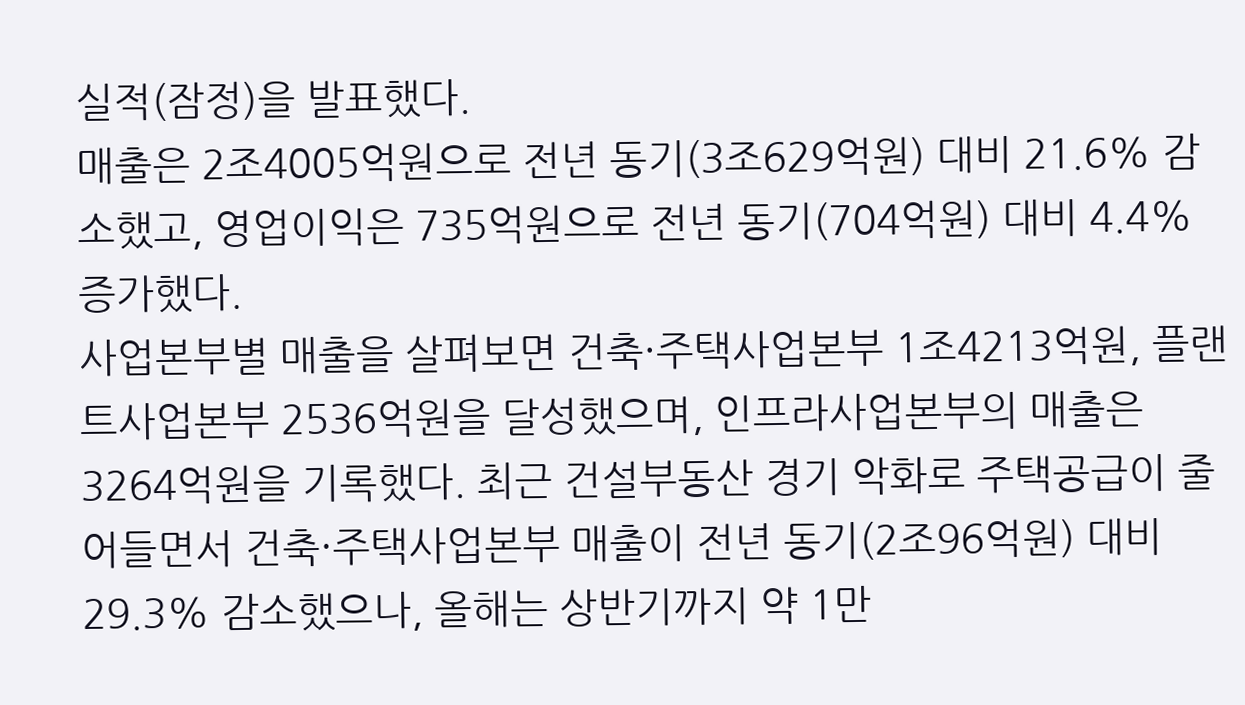실적(잠정)을 발표했다.
매출은 2조4005억원으로 전년 동기(3조629억원) 대비 21.6% 감소했고, 영업이익은 735억원으로 전년 동기(704억원) 대비 4.4% 증가했다.
사업본부별 매출을 살펴보면 건축·주택사업본부 1조4213억원, 플랜트사업본부 2536억원을 달성했으며, 인프라사업본부의 매출은 3264억원을 기록했다. 최근 건설부동산 경기 악화로 주택공급이 줄어들면서 건축·주택사업본부 매출이 전년 동기(2조96억원) 대비 29.3% 감소했으나, 올해는 상반기까지 약 1만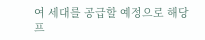여 세대를 공급할 예정으로 해당 프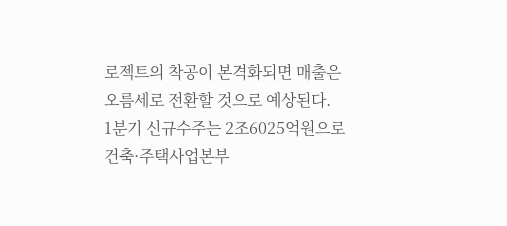로젝트의 착공이 본격화되면 매출은 오름세로 전환할 것으로 예상된다.
1분기 신규수주는 2조6025억원으로 건축·주택사업본부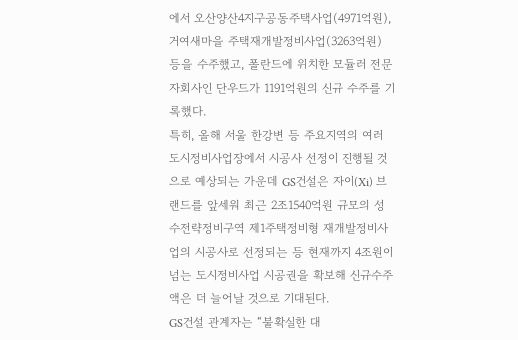에서 오산양산4지구공동주택사업(4971억원), 거여새마을 주택재개발정비사업(3263억원) 등을 수주했고, 폴란드에 위치한 모듈러 전문 자회사인 단우드가 1191억원의 신규 수주를 기록했다.
특히, 올해 서울 한강변 등 주요지역의 여러 도시정비사업장에서 시공사 선정이 진행될 것으로 예상되는 가운데 GS건설은 자이(Xi) 브랜드를 앞세워 최근 2조1540억원 규모의 성수전략정비구역 제1주택정비형 재개발정비사업의 시공사로 선정되는 등 현재까지 4조원이 넘는 도시정비사업 시공권을 확보해 신규수주액은 더 늘어날 것으로 기대된다.
GS건설 관계자는 “불확실한 대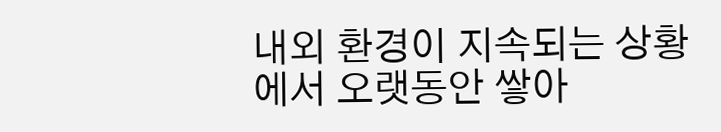내외 환경이 지속되는 상황에서 오랫동안 쌓아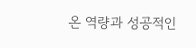온 역량과 성공적인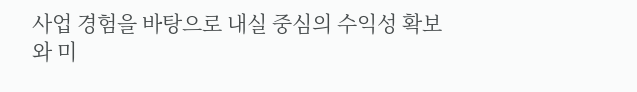사업 경험을 바탕으로 내실 중심의 수익성 확보와 미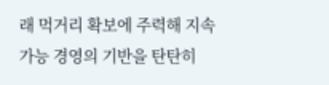래 먹거리 확보에 주력해 지속가능 경영의 기반을 탄탄히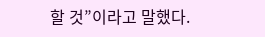할 것”이라고 말했다.